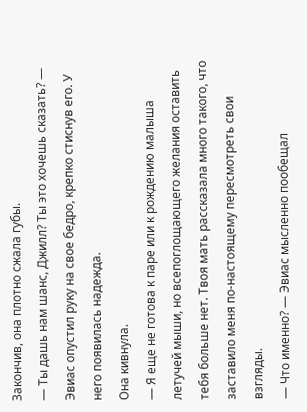Закончив, она плотно сжала губы.
— Ты дашь нам шанс, Джилл? Ты это хочешь сказать? — Эвиас опустил руку на свое бедро, крепко стиснув его. У него появилась надежда.
Она кивнула.
— Я еще не готова к паре или к рождению малыша летучей мыши, но всепоглощающего желания оставить тебя больше нет. Твоя мать рассказала много такого, что заставило меня по-настоящему пересмотреть свои взгляды.
— Что именно? — Эвиас мысленно пообещал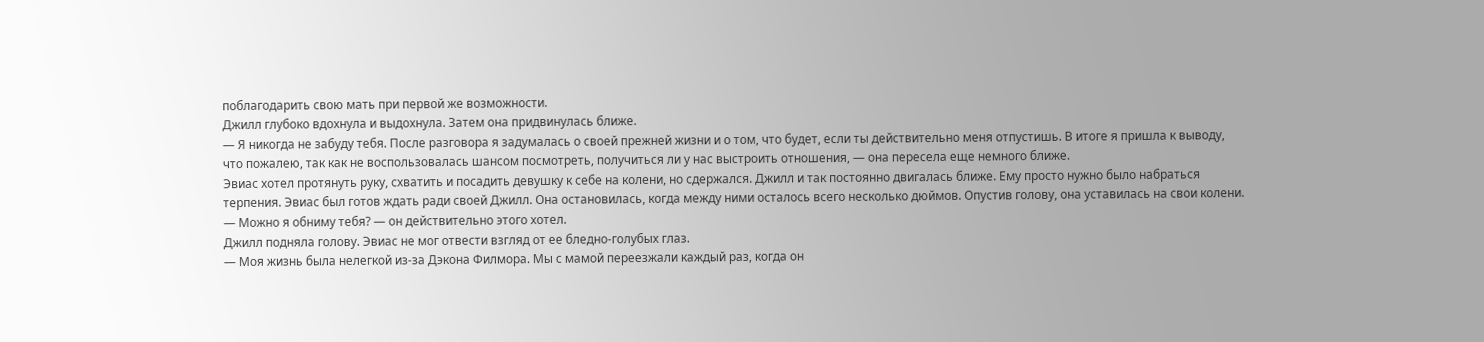поблагодарить свою мать при первой же возможности.
Джилл глубоко вдохнула и выдохнула. Затем она придвинулась ближе.
— Я никогда не забуду тебя. После разговора я задумалась о своей прежней жизни и о том, что будет, если ты действительно меня отпустишь. В итоге я пришла к выводу, что пожалею, так как не воспользовалась шансом посмотреть, получиться ли у нас выстроить отношения, — она пересела еще немного ближе.
Эвиас хотел протянуть руку, схватить и посадить девушку к себе на колени, но сдержался. Джилл и так постоянно двигалась ближе. Ему просто нужно было набраться терпения. Эвиас был готов ждать ради своей Джилл. Она остановилась, когда между ними осталось всего несколько дюймов. Опустив голову, она уставилась на свои колени.
— Можно я обниму тебя? — он действительно этого хотел.
Джилл подняла голову. Эвиас не мог отвести взгляд от ее бледно-голубых глаз.
— Моя жизнь была нелегкой из-за Дэкона Филмора. Мы с мамой переезжали каждый раз, когда он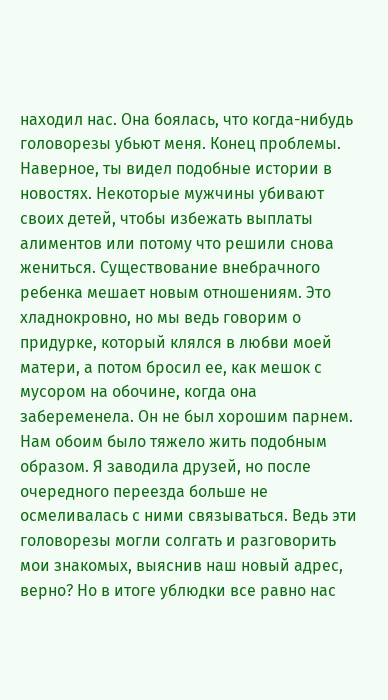находил нас. Она боялась, что когда-нибудь головорезы убьют меня. Конец проблемы. Наверное, ты видел подобные истории в новостях. Некоторые мужчины убивают своих детей, чтобы избежать выплаты алиментов или потому что решили снова жениться. Существование внебрачного ребенка мешает новым отношениям. Это хладнокровно, но мы ведь говорим о придурке, который клялся в любви моей матери, а потом бросил ее, как мешок с мусором на обочине, когда она забеременела. Он не был хорошим парнем. Нам обоим было тяжело жить подобным образом. Я заводила друзей, но после очередного переезда больше не осмеливалась с ними связываться. Ведь эти головорезы могли солгать и разговорить мои знакомых, выяснив наш новый адрес, верно? Но в итоге ублюдки все равно нас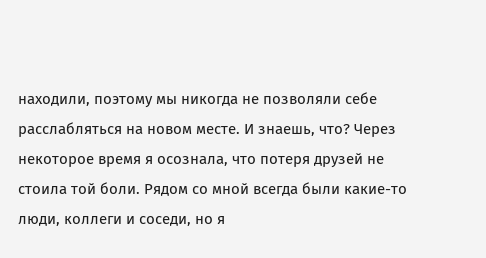находили, поэтому мы никогда не позволяли себе расслабляться на новом месте. И знаешь, что? Через некоторое время я осознала, что потеря друзей не стоила той боли. Рядом со мной всегда были какие-то люди, коллеги и соседи, но я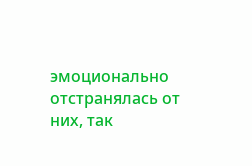эмоционально отстранялась от них, так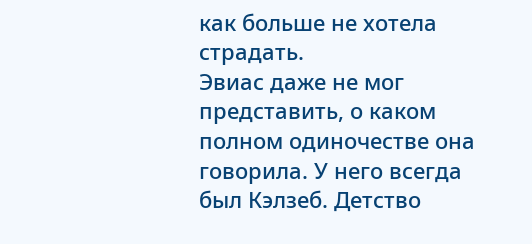как больше не хотела страдать.
Эвиас даже не мог представить, о каком полном одиночестве она говорила. У него всегда был Кэлзеб. Детство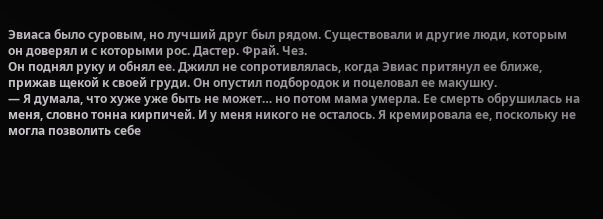Эвиаса было суровым, но лучший друг был рядом. Существовали и другие люди, которым он доверял и с которыми рос. Дастер. Фрай. Чез.
Он поднял руку и обнял ее. Джилл не сопротивлялась, когда Эвиас притянул ее ближе, прижав щекой к своей груди. Он опустил подбородок и поцеловал ее макушку.
— Я думала, что хуже уже быть не может… но потом мама умерла. Ее смерть обрушилась на меня, словно тонна кирпичей. И у меня никого не осталось. Я кремировала ее, поскольку не могла позволить себе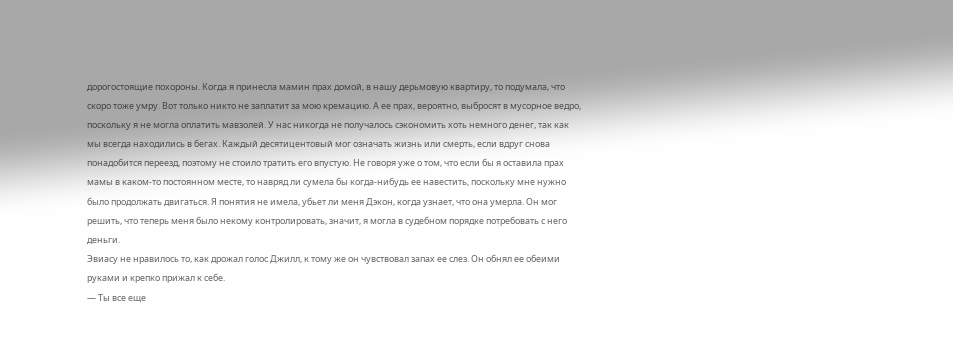дорогостоящие похороны. Когда я принесла мамин прах домой, в нашу дерьмовую квартиру, то подумала, что скоро тоже умру. Вот только никто не заплатит за мою кремацию. А ее прах, вероятно, выбросят в мусорное ведро, поскольку я не могла оплатить мавзолей. У нас никогда не получалось сэкономить хоть немного денег, так как мы всегда находились в бегах. Каждый десятицентовый мог означать жизнь или смерть, если вдруг снова понадобится переезд, поэтому не стоило тратить его впустую. Не говоря уже о том, что если бы я оставила прах мамы в каком-то постоянном месте, то навряд ли сумела бы когда-нибудь ее навестить, поскольку мне нужно было продолжать двигаться. Я понятия не имела, убьет ли меня Дэкон, когда узнает, что она умерла. Он мог решить, что теперь меня было некому контролировать, значит, я могла в судебном порядке потребовать с него деньги.
Эвиасу не нравилось то, как дрожал голос Джилл, к тому же он чувствовал запах ее слез. Он обнял ее обеими руками и крепко прижал к себе.
— Ты все еще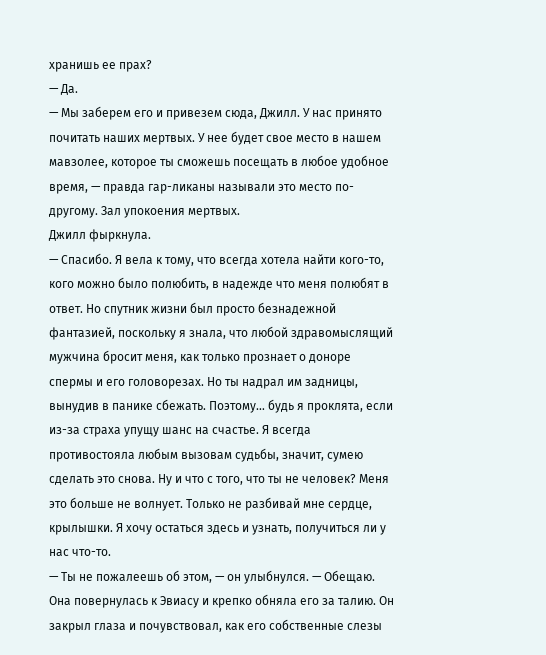хранишь ее прах?
— Да.
— Мы заберем его и привезем сюда, Джилл. У нас принято почитать наших мертвых. У нее будет свое место в нашем мавзолее, которое ты сможешь посещать в любое удобное время, — правда гар-ликаны называли это место по-другому. Зал упокоения мертвых.
Джилл фыркнула.
— Спасибо. Я вела к тому, что всегда хотела найти кого-то, кого можно было полюбить, в надежде что меня полюбят в ответ. Но спутник жизни был просто безнадежной фантазией, поскольку я знала, что любой здравомыслящий мужчина бросит меня, как только прознает о доноре спермы и его головорезах. Но ты надрал им задницы, вынудив в панике сбежать. Поэтому… будь я проклята, если из-за страха упущу шанс на счастье. Я всегда противостояла любым вызовам судьбы, значит, сумею сделать это снова. Ну и что с того, что ты не человек? Меня это больше не волнует. Только не разбивай мне сердце, крылышки. Я хочу остаться здесь и узнать, получиться ли у нас что-то.
— Ты не пожалеешь об этом, — он улыбнулся. — Обещаю.
Она повернулась к Эвиасу и крепко обняла его за талию. Он закрыл глаза и почувствовал, как его собственные слезы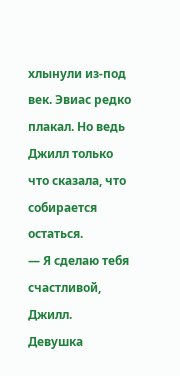хлынули из-под век. Эвиас редко плакал. Но ведь Джилл только что сказала, что собирается остаться.
— Я сделаю тебя счастливой, Джилл.
Девушка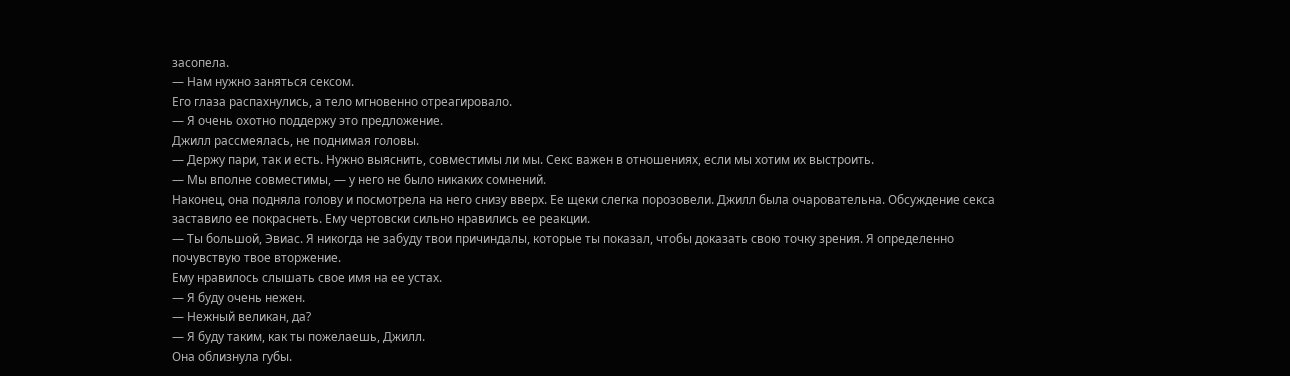засопела.
— Нам нужно заняться сексом.
Его глаза распахнулись, а тело мгновенно отреагировало.
— Я очень охотно поддержу это предложение.
Джилл рассмеялась, не поднимая головы.
— Держу пари, так и есть. Нужно выяснить, совместимы ли мы. Секс важен в отношениях, если мы хотим их выстроить.
— Мы вполне совместимы, — у него не было никаких сомнений.
Наконец, она подняла голову и посмотрела на него снизу вверх. Ее щеки слегка порозовели. Джилл была очаровательна. Обсуждение секса заставило ее покраснеть. Ему чертовски сильно нравились ее реакции.
— Ты большой, Эвиас. Я никогда не забуду твои причиндалы, которые ты показал, чтобы доказать свою точку зрения. Я определенно почувствую твое вторжение.
Ему нравилось слышать свое имя на ее устах.
— Я буду очень нежен.
— Нежный великан, да?
— Я буду таким, как ты пожелаешь, Джилл.
Она облизнула губы.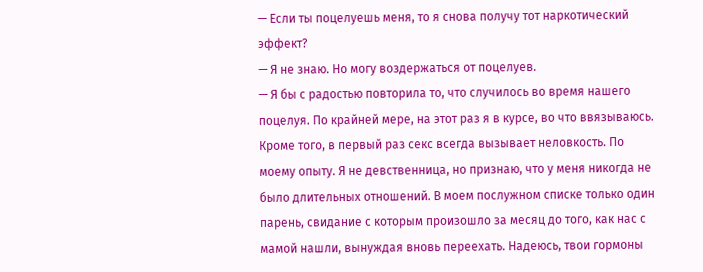— Если ты поцелуешь меня, то я снова получу тот наркотический эффект?
— Я не знаю. Но могу воздержаться от поцелуев.
— Я бы с радостью повторила то, что случилось во время нашего поцелуя. По крайней мере, на этот раз я в курсе, во что ввязываюсь. Кроме того, в первый раз секс всегда вызывает неловкость. По моему опыту. Я не девственница, но признаю, что у меня никогда не было длительных отношений. В моем послужном списке только один парень, свидание с которым произошло за месяц до того, как нас с мамой нашли, вынуждая вновь переехать. Надеюсь, твои гормоны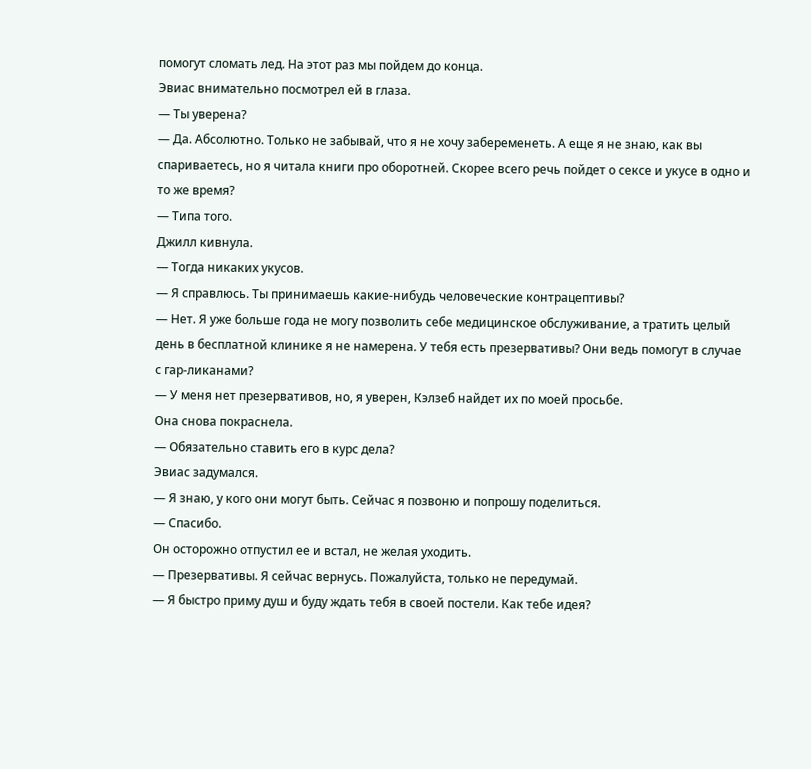помогут сломать лед. На этот раз мы пойдем до конца.
Эвиас внимательно посмотрел ей в глаза.
— Ты уверена?
— Да. Абсолютно. Только не забывай, что я не хочу забеременеть. А еще я не знаю, как вы спариваетесь, но я читала книги про оборотней. Скорее всего речь пойдет о сексе и укусе в одно и то же время?
— Типа того.
Джилл кивнула.
— Тогда никаких укусов.
— Я справлюсь. Ты принимаешь какие-нибудь человеческие контрацептивы?
— Нет. Я уже больше года не могу позволить себе медицинское обслуживание, а тратить целый день в бесплатной клинике я не намерена. У тебя есть презервативы? Они ведь помогут в случае с гар-ликанами?
— У меня нет презервативов, но, я уверен, Кэлзеб найдет их по моей просьбе.
Она снова покраснела.
— Обязательно ставить его в курс дела?
Эвиас задумался.
— Я знаю, у кого они могут быть. Сейчас я позвоню и попрошу поделиться.
— Спасибо.
Он осторожно отпустил ее и встал, не желая уходить.
— Презервативы. Я сейчас вернусь. Пожалуйста, только не передумай.
— Я быстро приму душ и буду ждать тебя в своей постели. Как тебе идея?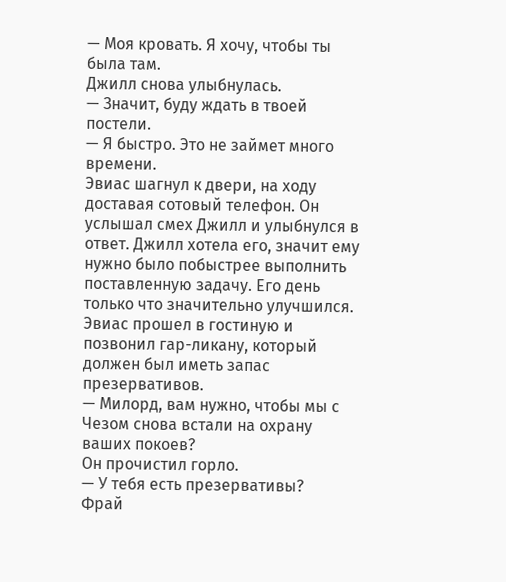— Моя кровать. Я хочу, чтобы ты была там.
Джилл снова улыбнулась.
— Значит, буду ждать в твоей постели.
— Я быстро. Это не займет много времени.
Эвиас шагнул к двери, на ходу доставая сотовый телефон. Он услышал смех Джилл и улыбнулся в ответ. Джилл хотела его, значит ему нужно было побыстрее выполнить поставленную задачу. Его день только что значительно улучшился.
Эвиас прошел в гостиную и позвонил гар-ликану, который должен был иметь запас презервативов.
— Милорд, вам нужно, чтобы мы с Чезом снова встали на охрану ваших покоев?
Он прочистил горло.
— У тебя есть презервативы?
Фрай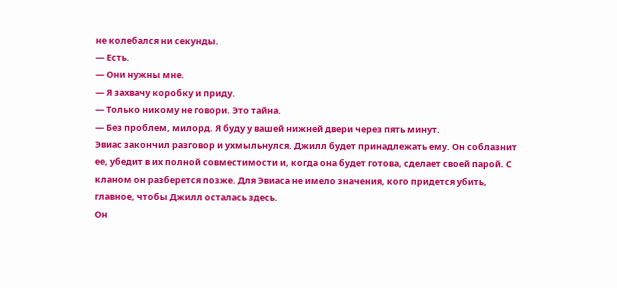не колебался ни секунды.
— Есть.
— Они нужны мне.
— Я захвачу коробку и приду.
— Только никому не говори. Это тайна.
— Без проблем, милорд. Я буду у вашей нижней двери через пять минут.
Эвиас закончил разговор и ухмыльнулся. Джилл будет принадлежать ему. Он соблазнит ее, убедит в их полной совместимости и, когда она будет готова, сделает своей парой. С кланом он разберется позже. Для Эвиаса не имело значения, кого придется убить, главное, чтобы Джилл осталась здесь.
Он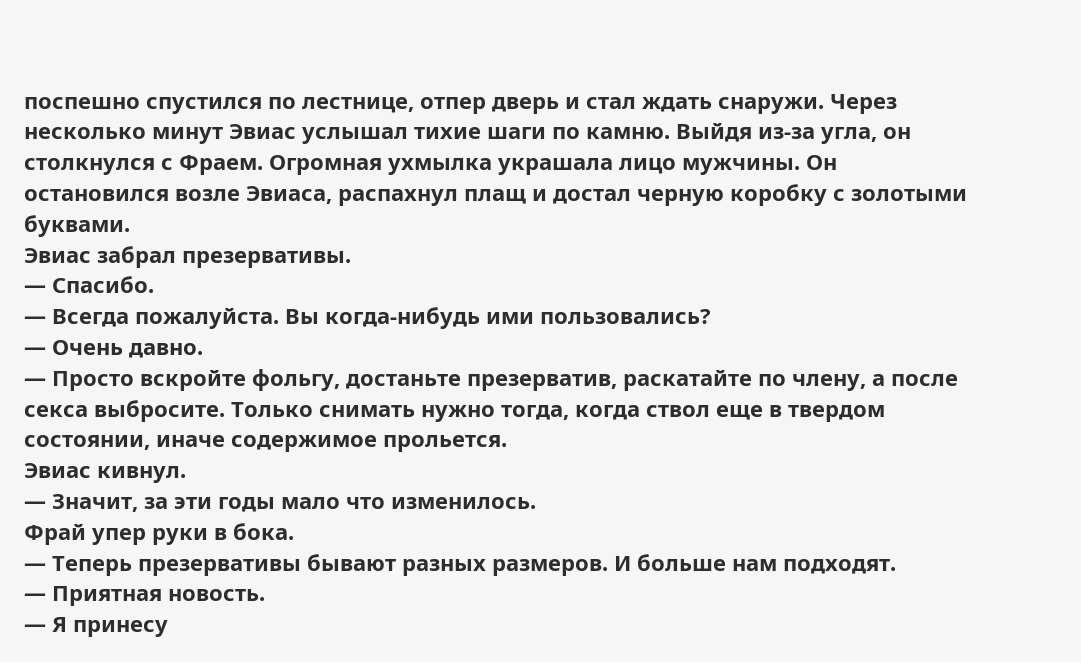поспешно спустился по лестнице, отпер дверь и стал ждать снаружи. Через несколько минут Эвиас услышал тихие шаги по камню. Выйдя из-за угла, он столкнулся с Фраем. Огромная ухмылка украшала лицо мужчины. Он остановился возле Эвиаса, распахнул плащ и достал черную коробку с золотыми буквами.
Эвиас забрал презервативы.
— Спасибо.
— Всегда пожалуйста. Вы когда-нибудь ими пользовались?
— Очень давно.
— Просто вскройте фольгу, достаньте презерватив, раскатайте по члену, а после секса выбросите. Только снимать нужно тогда, когда ствол еще в твердом состоянии, иначе содержимое прольется.
Эвиас кивнул.
— Значит, за эти годы мало что изменилось.
Фрай упер руки в бока.
— Теперь презервативы бывают разных размеров. И больше нам подходят.
— Приятная новость.
— Я принесу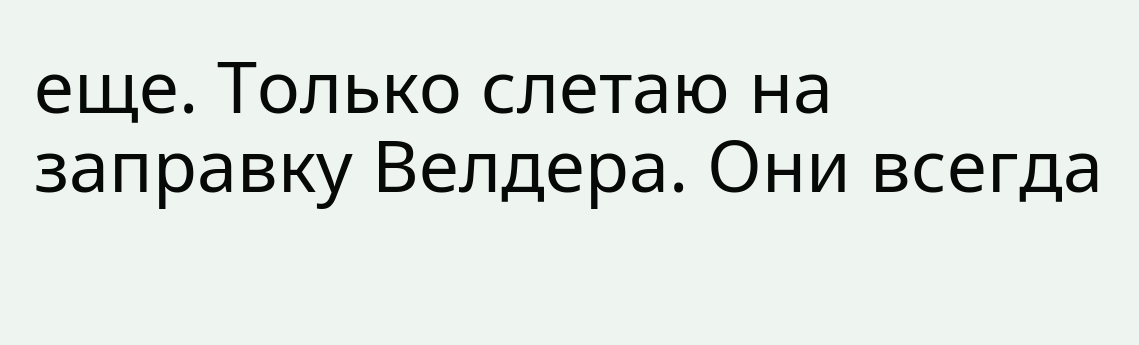еще. Только слетаю на заправку Велдера. Они всегда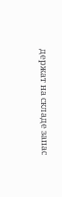держат на складе запас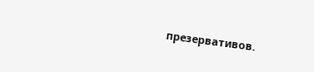презервативов.